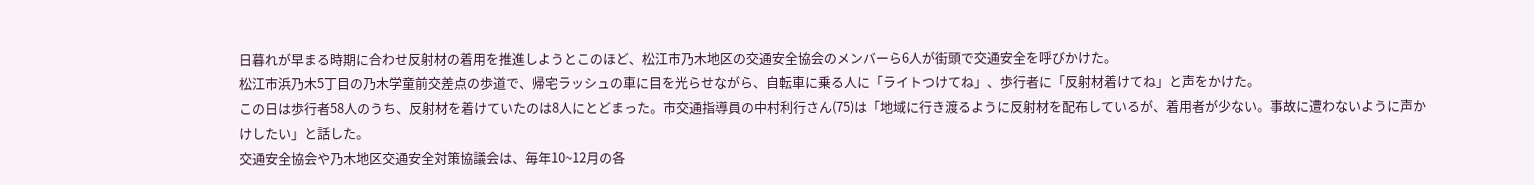日暮れが早まる時期に合わせ反射材の着用を推進しようとこのほど、松江市乃木地区の交通安全協会のメンバーら6人が街頭で交通安全を呼びかけた。
松江市浜乃木5丁目の乃木学童前交差点の歩道で、帰宅ラッシュの車に目を光らせながら、自転車に乗る人に「ライトつけてね」、歩行者に「反射材着けてね」と声をかけた。
この日は歩行者58人のうち、反射材を着けていたのは8人にとどまった。市交通指導員の中村利行さん(75)は「地域に行き渡るように反射材を配布しているが、着用者が少ない。事故に遭わないように声かけしたい」と話した。
交通安全協会や乃木地区交通安全対策協議会は、毎年10~12月の各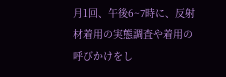月1回、午後6~7時に、反射材着用の実態調査や着用の呼びかけをし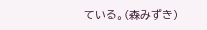ている。(森みずき)